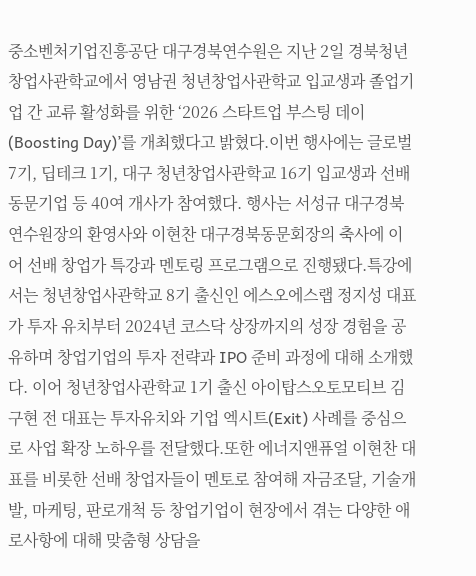중소벤처기업진흥공단 대구경북연수원은 지난 2일 경북청년창업사관학교에서 영남권 청년창업사관학교 입교생과 졸업기업 간 교류 활성화를 위한 ‘2026 스타트업 부스팅 데이(Boosting Day)’를 개최했다고 밝혔다.이번 행사에는 글로벌 7기, 딥테크 1기, 대구 청년창업사관학교 16기 입교생과 선배 동문기업 등 40여 개사가 참여했다. 행사는 서성규 대구경북연수원장의 환영사와 이현찬 대구경북동문회장의 축사에 이어 선배 창업가 특강과 멘토링 프로그램으로 진행됐다.특강에서는 청년창업사관학교 8기 출신인 에스오에스랩 정지성 대표가 투자 유치부터 2024년 코스닥 상장까지의 성장 경험을 공유하며 창업기업의 투자 전략과 IPO 준비 과정에 대해 소개했다. 이어 청년창업사관학교 1기 출신 아이탑스오토모티브 김구현 전 대표는 투자유치와 기업 엑시트(Exit) 사례를 중심으로 사업 확장 노하우를 전달했다.또한 에너지앤퓨얼 이현찬 대표를 비롯한 선배 창업자들이 멘토로 참여해 자금조달, 기술개발, 마케팅, 판로개척 등 창업기업이 현장에서 겪는 다양한 애로사항에 대해 맞춤형 상담을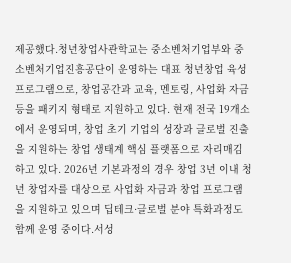제공했다.청년창업사관학교는 중소벤처기업부와 중소벤처기업진흥공단이 운영하는 대표 청년창업 육성 프로그램으로, 창업공간과 교육, 멘토링, 사업화 자금 등을 패키지 형태로 지원하고 있다. 현재 전국 19개소에서 운영되며, 창업 초기 기업의 성장과 글로벌 진출을 지원하는 창업 생태계 핵심 플랫폼으로 자리매김하고 있다. 2026년 기본과정의 경우 창업 3년 이내 청년 창업자를 대상으로 사업화 자금과 창업 프로그램을 지원하고 있으며 딥테크·글로벌 분야 특화과정도 함께 운영 중이다.서성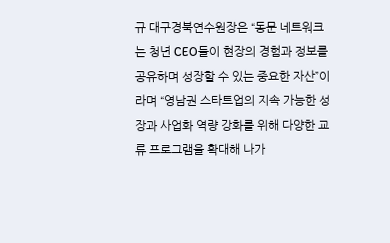규 대구경북연수원장은 “동문 네트워크는 청년 CEO들이 현장의 경험과 정보를 공유하며 성장할 수 있는 중요한 자산”이라며 “영남권 스타트업의 지속 가능한 성장과 사업화 역량 강화를 위해 다양한 교류 프로그램을 확대해 나가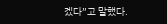겠다”고 말했다.